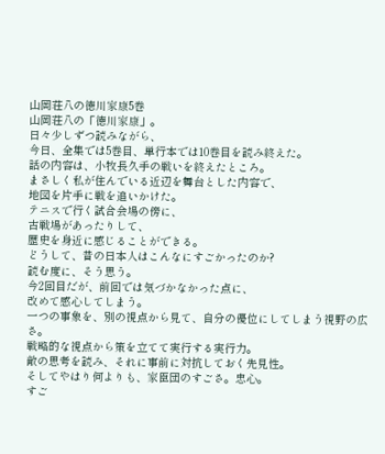山岡荘八の徳川家康5巻
山岡荘八の「徳川家康」。
日々少しずつ読みながら、
今日、全集では5巻目、単行本では10巻目を読み終えた。
話の内容は、小牧長久手の戦いを終えたところ。
まさしく私が住んでいる近辺を舞台とした内容で、
地図を片手に戦を追いかけた。
テニスで行く試合会場の傍に、
古戦場があったりして、
歴史を身近に感じることができる。
どうして、昔の日本人はこんなにすごかったのか?
読む度に、そう思う。
今2回目だが、前回では気づかなかった点に、
改めて感心してしまう。
一つの事象を、別の視点から見て、自分の優位にしてしまう視野の広さ。
戦略的な視点から策を立てて実行する実行力。
敵の思考を読み、それに事前に対抗しておく先見性。
そしてやはり何よりも、家臣団のすごさ。忠心。
すご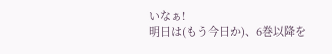いなぁ!
明日は(もう今日か)、6巻以降を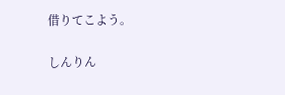借りてこよう。

しんりん